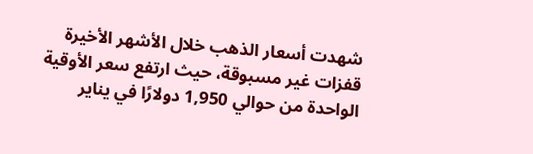شهدت أسعار الذهب خلال الأشهر الأخيرة قفزات غير مسبوقة، حيث ارتفع سعر الأوقية الواحدة من حوالي 1,950 دولارًا في يناير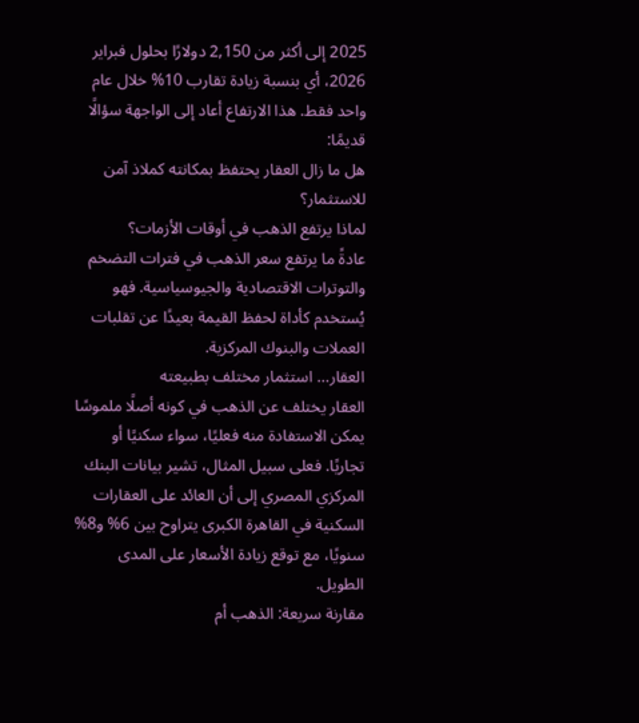2025 إلى أكثر من 2,150 دولارًا بحلول فبراير 2026، أي بنسبة زيادة تقارب 10% خلال عام واحد فقط. هذا الارتفاع أعاد إلى الواجهة سؤالًا قديمًا:
هل ما زال العقار يحتفظ بمكانته كملاذ آمن للاستثمار؟
لماذا يرتفع الذهب في أوقات الأزمات؟
عادةً ما يرتفع سعر الذهب في فترات التضخم والتوترات الاقتصادية والجيوسياسية. فهو يُستخدم كأداة لحفظ القيمة بعيدًا عن تقلبات العملات والبنوك المركزية.
العقار… استثمار مختلف بطبيعته
العقار يختلف عن الذهب في كونه أصلًا ملموسًا يمكن الاستفادة منه فعليًا، سواء سكنيًا أو تجاريًا. فعلى سبيل المثال، تشير بيانات البنك المركزي المصري إلى أن العائد على العقارات السكنية في القاهرة الكبرى يتراوح بين 6% و8% سنويًا، مع توقع زيادة الأسعار على المدى الطويل.
مقارنة سريعة: الذهب أم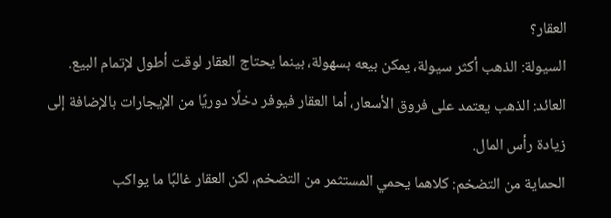العقار؟
السيولة: الذهب أكثر سيولة، يمكن بيعه بسهولة، بينما يحتاج العقار لوقت أطول لإتمام البيع.
العائد: الذهب يعتمد على فروق الأسعار، أما العقار فيوفر دخلًا دوريًا من الإيجارات بالإضافة إلى زيادة رأس المال.
الحماية من التضخم: كلاهما يحمي المستثمر من التضخم، لكن العقار غالبًا ما يواكب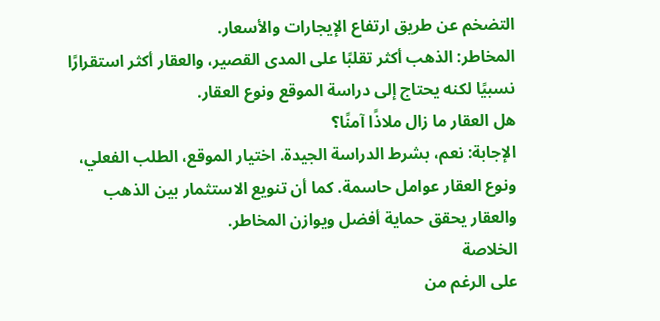التضخم عن طريق ارتفاع الإيجارات والأسعار.
المخاطر: الذهب أكثر تقلبًا على المدى القصير، والعقار أكثر استقرارًا نسبيًا لكنه يحتاج إلى دراسة الموقع ونوع العقار.
هل العقار ما زال ملاذًا آمنًا؟
الإجابة: نعم، بشرط الدراسة الجيدة. اختيار الموقع، الطلب الفعلي، ونوع العقار عوامل حاسمة. كما أن تنويع الاستثمار بين الذهب والعقار يحقق حماية أفضل ويوازن المخاطر.
الخلاصة
على الرغم من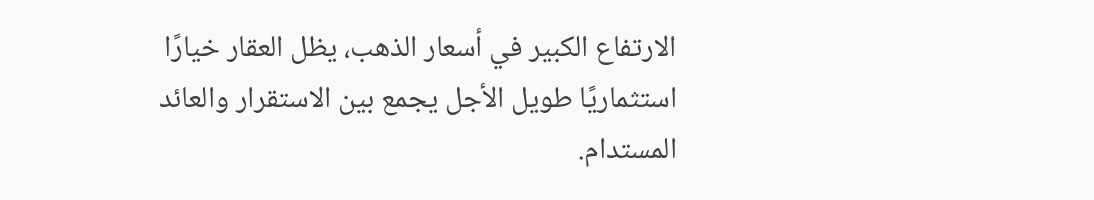الارتفاع الكبير في أسعار الذهب، يظل العقار خيارًا استثماريًا طويل الأجل يجمع بين الاستقرار والعائد المستدام.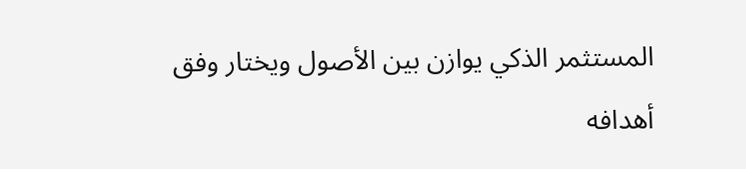المستثمر الذكي يوازن بين الأصول ويختار وفق أهدافه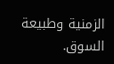الزمنية وطبيعة السوق.